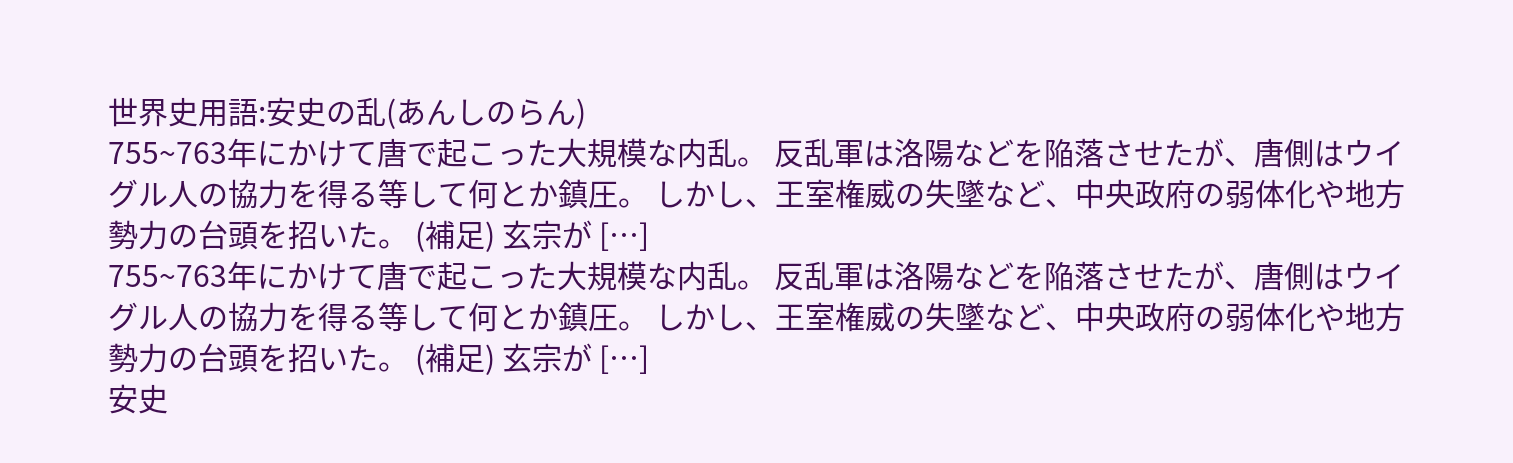世界史用語:安史の乱(あんしのらん)
755~763年にかけて唐で起こった大規模な内乱。 反乱軍は洛陽などを陥落させたが、唐側はウイグル人の協力を得る等して何とか鎮圧。 しかし、王室権威の失墜など、中央政府の弱体化や地方勢力の台頭を招いた。 (補足) 玄宗が […]
755~763年にかけて唐で起こった大規模な内乱。 反乱軍は洛陽などを陥落させたが、唐側はウイグル人の協力を得る等して何とか鎮圧。 しかし、王室権威の失墜など、中央政府の弱体化や地方勢力の台頭を招いた。 (補足) 玄宗が […]
安史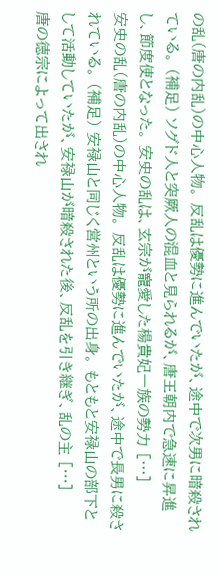の乱(唐の内乱)の中心人物。 反乱は優勢に進んでいたが、途中で次男に暗殺されている。 (補足) ソグド人と突厥人の混血と見られるが、唐王朝内で急速に昇進し、節度使となった。 安史の乱は、玄宗が寵愛した楊貴妃一族の勢力 […]
安史の乱(唐の内乱)の中心人物。 反乱は優勢に進んでいたが、途中で長男に殺されている。 (補足) 安禄山と同じく営州という所の出身。 もともと安禄山の部下として活動していたが、安禄山が暗殺された後、反乱を引き継ぎ、乱の主 […]
唐の徳宗によって出され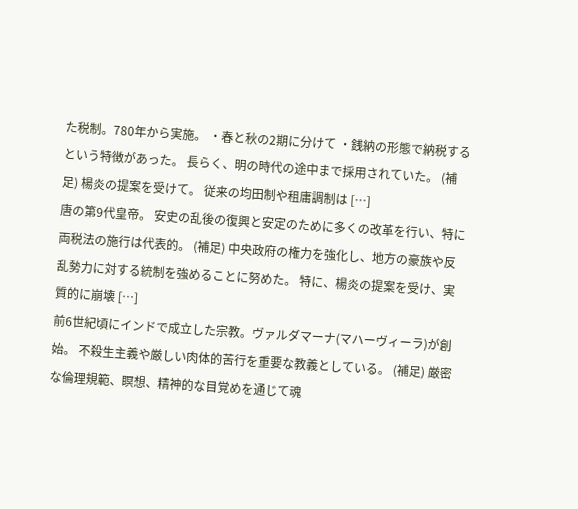た税制。780年から実施。 ・春と秋の2期に分けて ・銭納の形態で納税する という特徴があった。 長らく、明の時代の途中まで採用されていた。 (補足) 楊炎の提案を受けて。 従来の均田制や租庸調制は […]
唐の第9代皇帝。 安史の乱後の復興と安定のために多くの改革を行い、特に両税法の施行は代表的。 (補足) 中央政府の権力を強化し、地方の豪族や反乱勢力に対する統制を強めることに努めた。 特に、楊炎の提案を受け、実質的に崩壊 […]
前6世紀頃にインドで成立した宗教。ヴァルダマーナ(マハーヴィーラ)が創始。 不殺生主義や厳しい肉体的苦行を重要な教義としている。 (補足) 厳密な倫理規範、瞑想、精神的な目覚めを通じて魂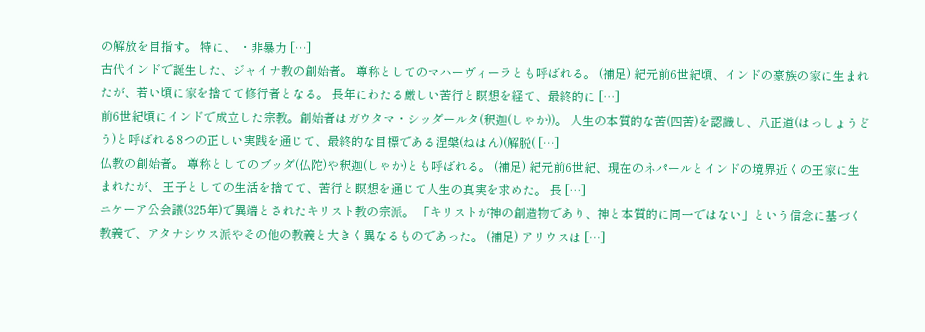の解放を目指す。 特に、 ・非暴力 […]
古代インドで誕生した、ジャイナ教の創始者。 尊称としてのマハーヴィーラとも呼ばれる。 (補足) 紀元前6世紀頃、インドの豪族の家に生まれたが、若い頃に家を捨てて修行者となる。 長年にわたる厳しい苦行と瞑想を経て、最終的に […]
前6世紀頃にインドで成立した宗教。創始者はガウタマ・シッダールタ(釈迦(しゃか))。 人生の本質的な苦(四苦)を認識し、八正道(はっしょうどう)と呼ばれる8つの正しい実践を通じて、最終的な目標である涅槃(ねはん)(解脱( […]
仏教の創始者。 尊称としてのブッダ(仏陀)や釈迦(しゃか)とも呼ばれる。 (補足) 紀元前6世紀、現在のネパールとインドの境界近くの王家に生まれたが、 王子としての生活を捨てて、苦行と瞑想を通じて人生の真実を求めた。 長 […]
ニケーア公会議(325年)で異端とされたキリスト教の宗派。 「キリストが神の創造物であり、神と本質的に同一ではない」という信念に基づく教義で、アタナシウス派やその他の教義と大きく異なるものであった。 (補足) アリウスは […]